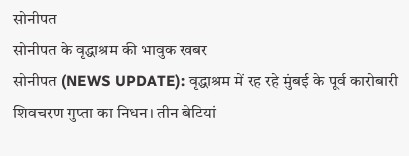सोनीपत
सोनीपत के वृद्धाश्रम की भावुक खबर
सोनीपत (NEWS UPDATE): वृद्धाश्रम में रह रहे मुंबई के पूर्व कारोबारी शिवचरण गुप्ता का निधन। तीन बेटियां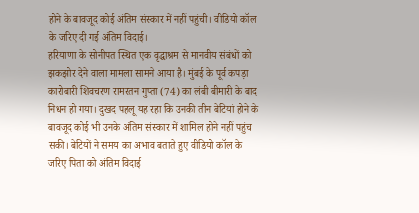होने के बावजूद कोई अंतिम संस्कार में नहीं पहुंची। वीडियो कॉल के जरिए दी गई अंतिम विदाई।
हरियाणा के सोनीपत स्थित एक वृद्धाश्रम से मानवीय संबंधों को झकझोर देने वाला मामला सामने आया है। मुंबई के पूर्व कपड़ा कारोबारी शिवचरण रामरतन गुप्ता (74) का लंबी बीमारी के बाद निधन हो गया। दुखद पहलू यह रहा कि उनकी तीन बेटियां होने के बावजूद कोई भी उनके अंतिम संस्कार में शामिल होने नहीं पहुंच सकी। बेटियों ने समय का अभाव बताते हुए वीडियो कॉल के जरिए पिता को अंतिम विदाई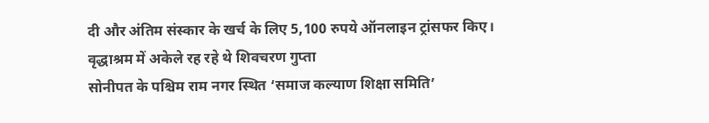दी और अंतिम संस्कार के खर्च के लिए 5,100 रुपये ऑनलाइन ट्रांसफर किए।
वृद्धाश्रम में अकेले रह रहे थे शिवचरण गुप्ता
सोनीपत के पश्चिम राम नगर स्थित ‘समाज कल्याण शिक्षा समिति’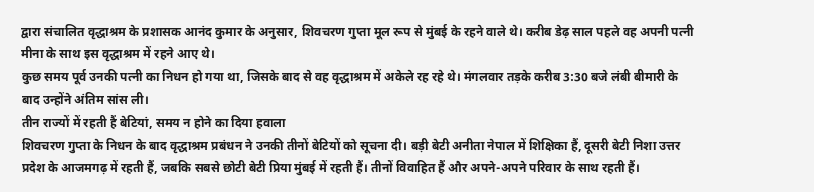द्वारा संचालित वृद्धाश्रम के प्रशासक आनंद कुमार के अनुसार, शिवचरण गुप्ता मूल रूप से मुंबई के रहने वाले थे। करीब डेढ़ साल पहले वह अपनी पत्नी मीना के साथ इस वृद्धाश्रम में रहने आए थे।
कुछ समय पूर्व उनकी पत्नी का निधन हो गया था, जिसके बाद से वह वृद्धाश्रम में अकेले रह रहे थे। मंगलवार तड़के करीब 3:30 बजे लंबी बीमारी के बाद उन्होंने अंतिम सांस ली।
तीन राज्यों में रहती हैं बेटियां, समय न होने का दिया हवाला
शिवचरण गुप्ता के निधन के बाद वृद्धाश्रम प्रबंधन ने उनकी तीनों बेटियों को सूचना दी। बड़ी बेटी अनीता नेपाल में शिक्षिका हैं, दूसरी बेटी निशा उत्तर प्रदेश के आजमगढ़ में रहती हैं, जबकि सबसे छोटी बेटी प्रिया मुंबई में रहती हैं। तीनों विवाहित हैं और अपने-अपने परिवार के साथ रहती हैं।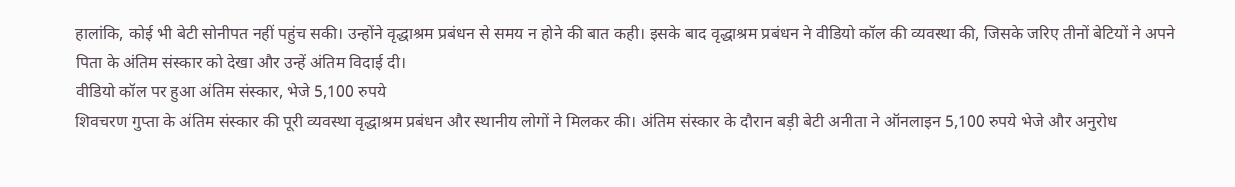हालांकि, कोई भी बेटी सोनीपत नहीं पहुंच सकी। उन्होंने वृद्धाश्रम प्रबंधन से समय न होने की बात कही। इसके बाद वृद्धाश्रम प्रबंधन ने वीडियो कॉल की व्यवस्था की, जिसके जरिए तीनों बेटियों ने अपने पिता के अंतिम संस्कार को देखा और उन्हें अंतिम विदाई दी।
वीडियो कॉल पर हुआ अंतिम संस्कार, भेजे 5,100 रुपये
शिवचरण गुप्ता के अंतिम संस्कार की पूरी व्यवस्था वृद्धाश्रम प्रबंधन और स्थानीय लोगों ने मिलकर की। अंतिम संस्कार के दौरान बड़ी बेटी अनीता ने ऑनलाइन 5,100 रुपये भेजे और अनुरोध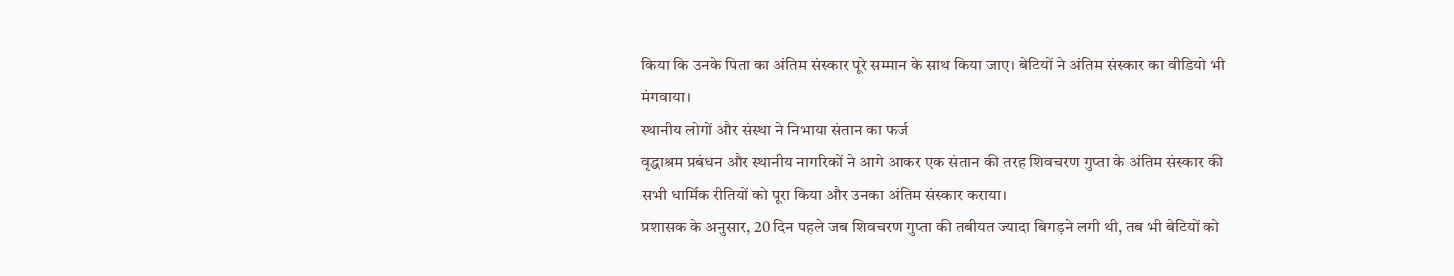किया कि उनके पिता का अंतिम संस्कार पूरे सम्मान के साथ किया जाए। बेटियों ने अंतिम संस्कार का वीडियो भी मंगवाया।
स्थानीय लोगों और संस्था ने निभाया संतान का फर्ज
वृद्धाश्रम प्रबंधन और स्थानीय नागरिकों ने आगे आकर एक संतान की तरह शिवचरण गुप्ता के अंतिम संस्कार की सभी धार्मिक रीतियों को पूरा किया और उनका अंतिम संस्कार कराया।
प्रशासक के अनुसार, 20 दिन पहले जब शिवचरण गुप्ता की तबीयत ज्यादा बिगड़ने लगी थी, तब भी बेटियों को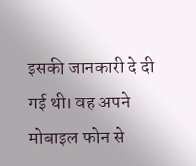इसकी जानकारी दे दी गई थी। वह अपने मोबाइल फोन से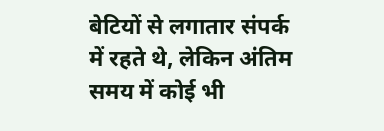बेटियों से लगातार संपर्क में रहते थे, लेकिन अंतिम समय में कोई भी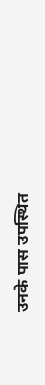उनके पास उपस्थित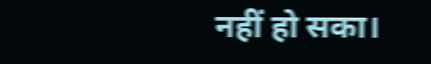नहीं हो सका।